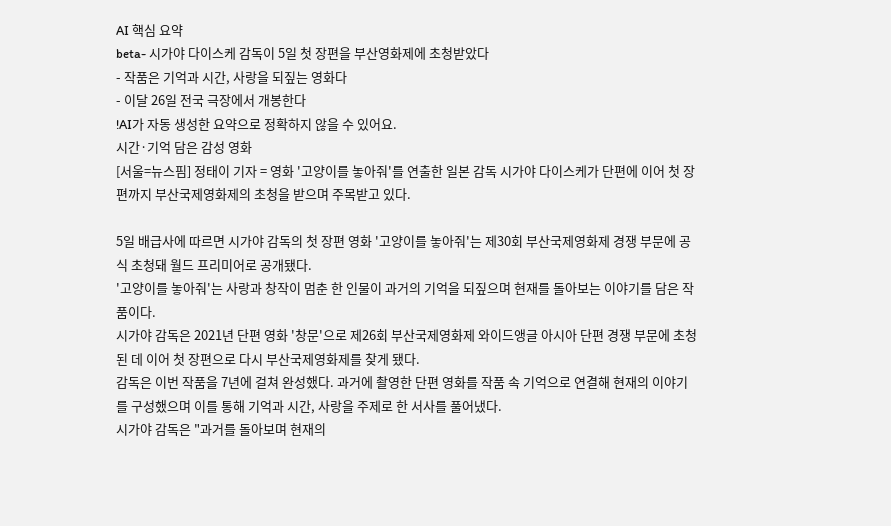AI 핵심 요약
beta- 시가야 다이스케 감독이 5일 첫 장편을 부산영화제에 초청받았다
- 작품은 기억과 시간, 사랑을 되짚는 영화다
- 이달 26일 전국 극장에서 개봉한다
!AI가 자동 생성한 요약으로 정확하지 않을 수 있어요.
시간·기억 담은 감성 영화
[서울=뉴스핌] 정태이 기자 = 영화 '고양이를 놓아줘'를 연출한 일본 감독 시가야 다이스케가 단편에 이어 첫 장편까지 부산국제영화제의 초청을 받으며 주목받고 있다.

5일 배급사에 따르면 시가야 감독의 첫 장편 영화 '고양이를 놓아줘'는 제30회 부산국제영화제 경쟁 부문에 공식 초청돼 월드 프리미어로 공개됐다.
'고양이를 놓아줘'는 사랑과 창작이 멈춘 한 인물이 과거의 기억을 되짚으며 현재를 돌아보는 이야기를 담은 작품이다.
시가야 감독은 2021년 단편 영화 '창문'으로 제26회 부산국제영화제 와이드앵글 아시아 단편 경쟁 부문에 초청된 데 이어 첫 장편으로 다시 부산국제영화제를 찾게 됐다.
감독은 이번 작품을 7년에 걸쳐 완성했다. 과거에 촬영한 단편 영화를 작품 속 기억으로 연결해 현재의 이야기를 구성했으며 이를 통해 기억과 시간, 사랑을 주제로 한 서사를 풀어냈다.
시가야 감독은 "과거를 돌아보며 현재의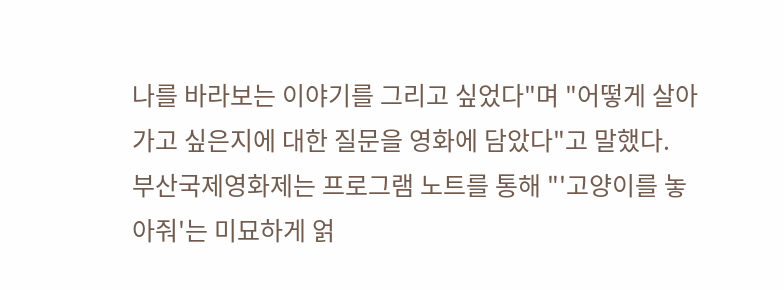나를 바라보는 이야기를 그리고 싶었다"며 "어떻게 살아가고 싶은지에 대한 질문을 영화에 담았다"고 말했다.
부산국제영화제는 프로그램 노트를 통해 "'고양이를 놓아줘'는 미묘하게 얽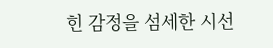힌 감정을 섬세한 시선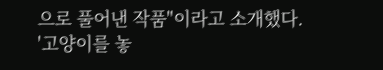으로 풀어낸 작품"이라고 소개했다.
'고양이를 놓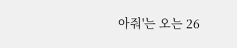아줘'는 오는 26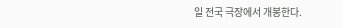일 전국 극장에서 개봉한다.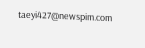taeyi427@newspim.com